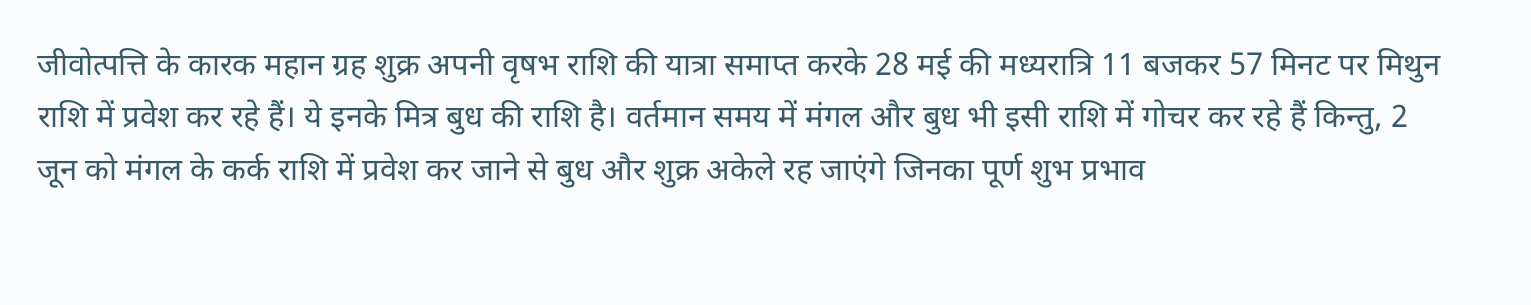जीवोत्पत्ति के कारक महान ग्रह शुक्र अपनी वृषभ राशि की यात्रा समाप्त करके 28 मई की मध्यरात्रि 11 बजकर 57 मिनट पर मिथुन राशि में प्रवेश कर रहे हैं। ये इनके मित्र बुध की राशि है। वर्तमान समय में मंगल और बुध भी इसी राशि में गोचर कर रहे हैं किन्तु, 2 जून को मंगल के कर्क राशि में प्रवेश कर जाने से बुध और शुक्र अकेले रह जाएंगे जिनका पूर्ण शुभ प्रभाव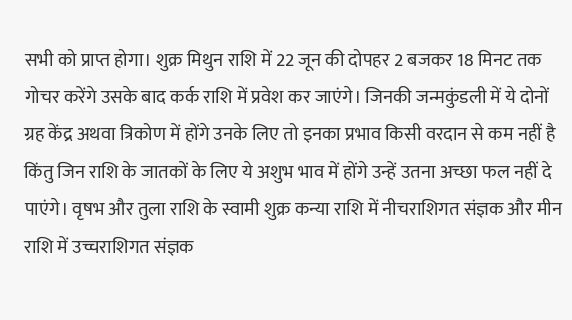सभी को प्राप्त होगा। शुक्र मिथुन राशि में 22 जून की दोपहर 2 बजकर 18 मिनट तक गोचर करेंगे उसके बाद कर्क राशि में प्रवेश कर जाएंगे। जिनकी जन्मकुंडली में ये दोनों ग्रह केंद्र अथवा त्रिकोण में होंगे उनके लिए तो इनका प्रभाव किसी वरदान से कम नहीं है किंतु जिन राशि के जातकों के लिए ये अशुभ भाव में होंगे उन्हें उतना अच्छा फल नहीं दे पाएंगे। वृषभ और तुला राशि के स्वामी शुक्र कन्या राशि में नीचराशिगत संज्ञक और मीन राशि में उच्चराशिगत संज्ञक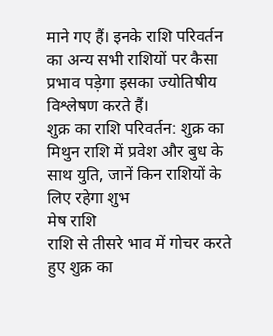माने गए हैं। इनके राशि परिवर्तन का अन्य सभी राशियों पर कैसा प्रभाव पड़ेगा इसका ज्योतिषीय विश्लेषण करते हैं।
शुक्र का राशि परिवर्तन: शुक्र का मिथुन राशि में प्रवेश और बुध के साथ युति, जानें किन राशियों के लिए रहेगा शुभ
मेष राशि
राशि से तीसरे भाव में गोचर करते हुए शुक्र का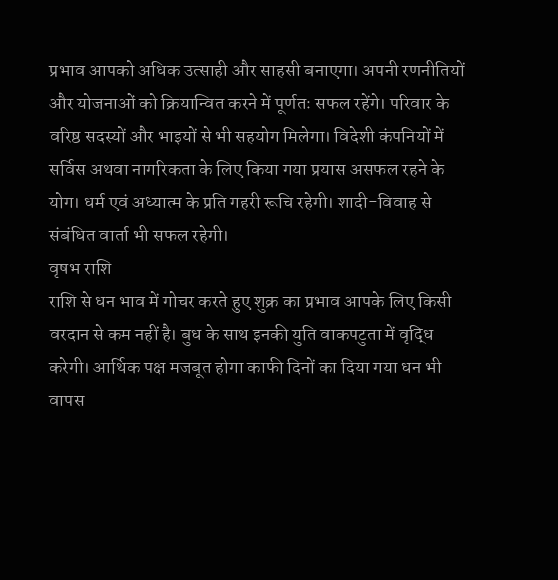प्रभाव आपको अधिक उत्साही और साहसी बनाएगा। अपनी रणनीतियों और योजनाओं को क्रियान्वित करने में पूर्णतः सफल रहेंगे। परिवार के वरिष्ठ सदस्यों और भाइयों से भी सहयोग मिलेगा। विदेशी कंपनियों में सर्विस अथवा नागरिकता के लिए किया गया प्रयास असफल रहने के योग। धर्म एवं अध्यात्म के प्रति गहरी रूचि रहेगी। शादी-विवाह से संबंधित वार्ता भी सफल रहेगी।
वृषभ राशि
राशि से धन भाव में गोचर करते हुए शुक्र का प्रभाव आपके लिए किसी वरदान से कम नहीं है। बुध के साथ इनकी युति वाकपटुता में वृद्धि करेगी। आर्थिक पक्ष मजबूत होगा काफी दिनों का दिया गया धन भी वापस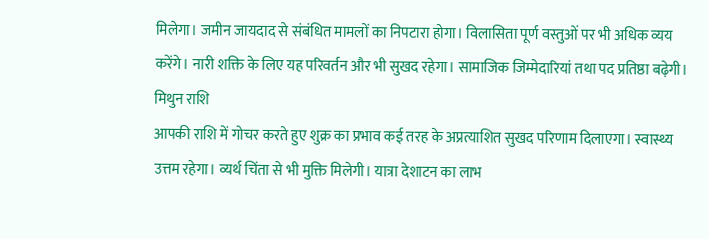मिलेगा। जमीन जायदाद से संबंधित मामलों का निपटारा होगा। विलासिता पूर्ण वस्तुओं पर भी अधिक व्यय करेंगे। नारी शक्ति के लिए यह परिवर्तन और भी सुखद रहेगा। सामाजिक जिम्मेदारियां तथा पद प्रतिष्ठा बढ़ेगी।
मिथुन राशि
आपकी राशि में गोचर करते हुए शुक्र का प्रभाव कई तरह के अप्रत्याशित सुखद परिणाम दिलाएगा। स्वास्थ्य उत्तम रहेगा। व्यर्थ चिंता से भी मुक्ति मिलेगी। यात्रा देशाटन का लाभ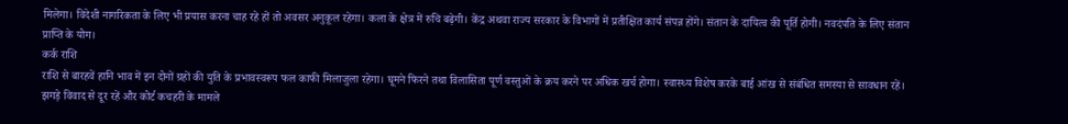मिलेगा। विदेशी नागरिकता के लिए भी प्रयास करना चाह रहे हों तो अवसर अनुकूल रहेगा। कला के क्षेत्र में रुचि बढ़ेगी। केंद्र अथवा राज्य सरकार के विभागों में प्रतीक्षित कार्य संपन्न होंगे। संतान के दायित्व की पूर्ति होगी। नवदंपति के लिए संतान प्राप्ति के योग।
कर्क राशि
राशि से बारहवें हानि भाव में इन दोनों ग्रहों की युति के प्रभावस्वरूप फल काफी मिलाजुला रहेगा। घूमने फिरने तथा विलासिता पूर्ण वस्तुओं के क्रय करने पर अधिक खर्च होगा। स्वास्थ्य विशेष करके बाई आंख से संबंधित समस्या से सावधान रहें। झगड़े विवाद से दूर रहें और कोर्ट कचहरी के मामले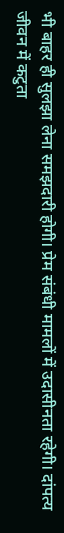भी बाहर ही सुलझा लेना समझदारी होगी। प्रेम संबंधी मामलों में उदासीनता रहेगी। दांपत्य जीवन में कटुता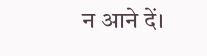न आने दें।